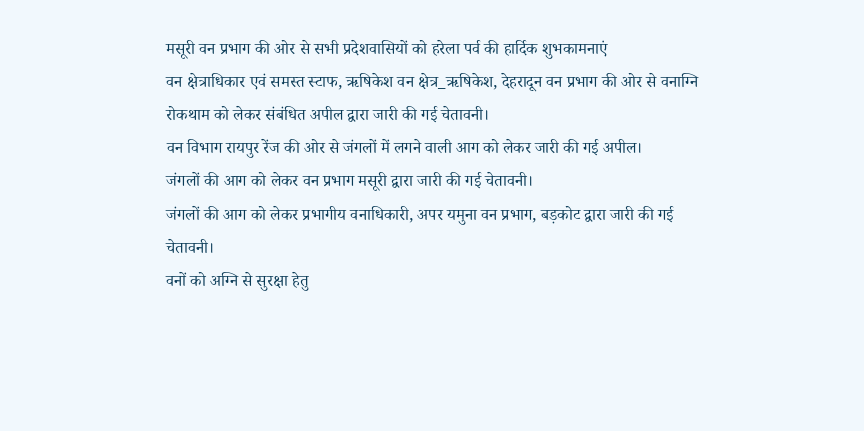मसूरी वन प्रभाग की ओर से सभी प्रदेशवासियों को हरेला पर्व की हार्दिक शुभकामनाएं
वन क्षेत्राधिकार एवं समस्त स्टाफ, ऋषिकेश वन क्षेत्र_ऋषिकेश, देहरादून वन प्रभाग की ओर से वनाग्नि रोकथाम को लेकर संबंधित अपील द्वारा जारी की गई चेतावनी।
वन विभाग रायपुर रेंज की ओर से जंगलों में लगने वाली आग को लेकर जारी की गई अपील।
जंगलों की आग को लेकर वन प्रभाग मसूरी द्वारा जारी की गई चेतावनी।
जंगलों की आग को लेकर प्रभागीय वनाधिकारी, अपर यमुना वन प्रभाग, बड़कोट द्वारा जारी की गई चेतावनी।
वनों को अग्नि से सुरक्षा हेतु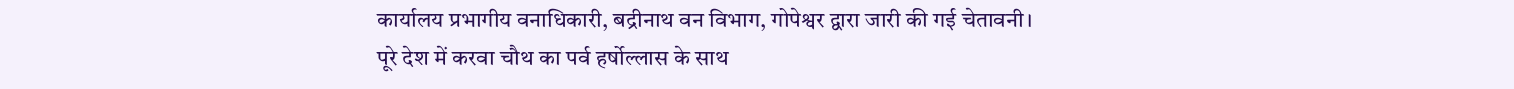कार्यालय प्रभागीय वनाधिकारी, बद्रीनाथ वन विभाग, गोपेश्वर द्वारा जारी की गई चेतावनी।
पूरे देश में करवा चौथ का पर्व हर्षोल्लास के साथ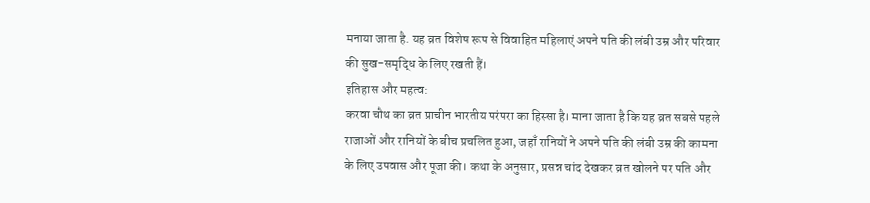मनाया जाता है. यह व्रत विशेष रूप से विवाहित महिलाएं अपने पति की लंबी उम्र और परिवार की सुख-समृद्धि के लिए रखती हैं।
इतिहास और महत्व:
करवा चौथ का व्रत प्राचीन भारतीय परंपरा का हिस्सा है। माना जाता है कि यह व्रत सबसे पहले राजाओं और रानियों के बीच प्रचलित हुआ, जहाँ रानियों ने अपने पति की लंबी उम्र की कामना के लिए उपवास और पूजा की। कथा के अनुसार, प्रसन्न चांद देखकर व्रत खोलने पर पति और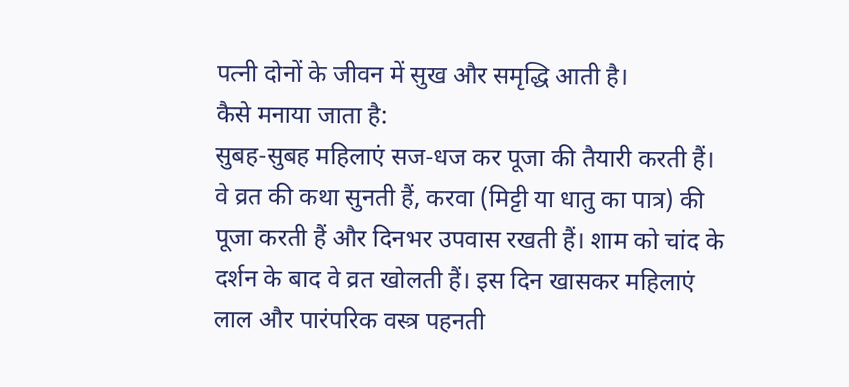पत्नी दोनों के जीवन में सुख और समृद्धि आती है।
कैसे मनाया जाता है:
सुबह-सुबह महिलाएं सज-धज कर पूजा की तैयारी करती हैं। वे व्रत की कथा सुनती हैं, करवा (मिट्टी या धातु का पात्र) की पूजा करती हैं और दिनभर उपवास रखती हैं। शाम को चांद के दर्शन के बाद वे व्रत खोलती हैं। इस दिन खासकर महिलाएं लाल और पारंपरिक वस्त्र पहनती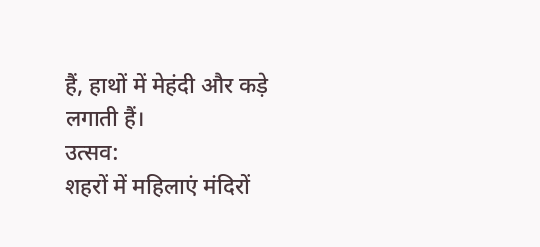हैं, हाथों में मेहंदी और कड़े लगाती हैं।
उत्सव:
शहरों में महिलाएं मंदिरों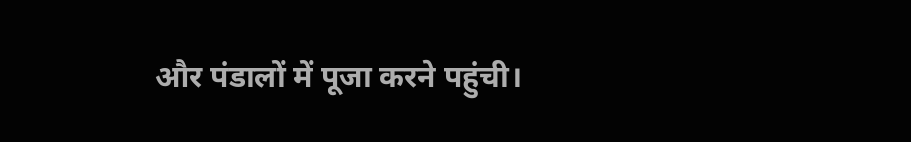और पंडालों में पूजा करने पहुंची।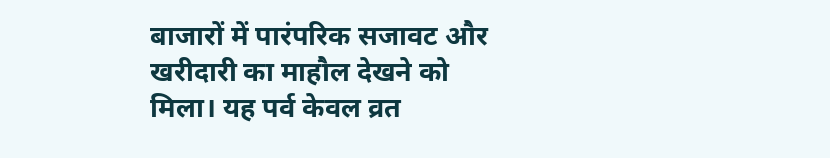बाजारों में पारंपरिक सजावट और खरीदारी का माहौल देखने को मिला। यह पर्व केवल व्रत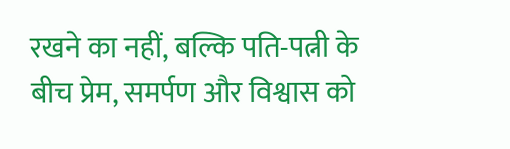रखने का नहीं, बल्कि पति-पत्नी के बीच प्रेम, समर्पण और विश्वास को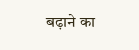बढ़ाने का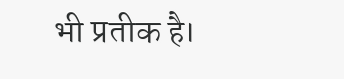भी प्रतीक है।